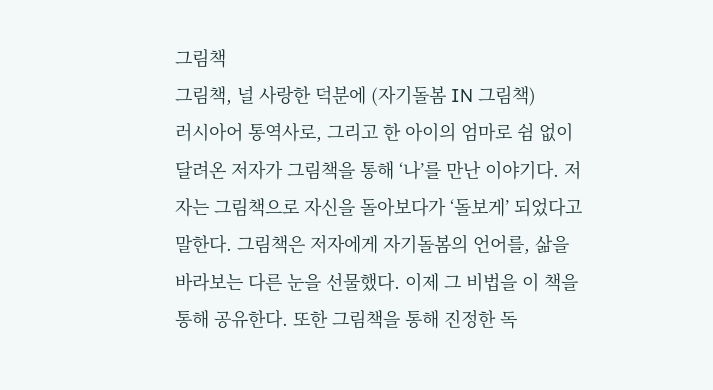그림책
그림책, 널 사랑한 덕분에 (자기돌봄 IN 그림책)
러시아어 통역사로, 그리고 한 아이의 엄마로 쉼 없이 달려온 저자가 그림책을 통해 ‘나’를 만난 이야기다. 저자는 그림책으로 자신을 돌아보다가 ‘돌보게’ 되었다고 말한다. 그림책은 저자에게 자기돌봄의 언어를, 삶을 바라보는 다른 눈을 선물했다. 이제 그 비법을 이 책을 통해 공유한다. 또한 그림책을 통해 진정한 독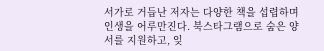서가로 거듭난 저자는 다양한 책을 섭렵하며 인생을 어루만진다. 북스타그램으로 숨은 양서를 지원하고, 잊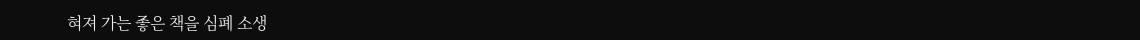혀져 가는 좋은 책을 심폐 소생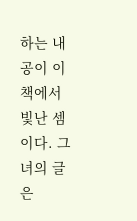하는 내공이 이 책에서 빛난 셈이다. 그녀의 글은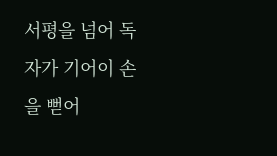서평을 넘어 독자가 기어이 손을 뻗어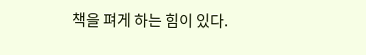책을 펴게 하는 힘이 있다.